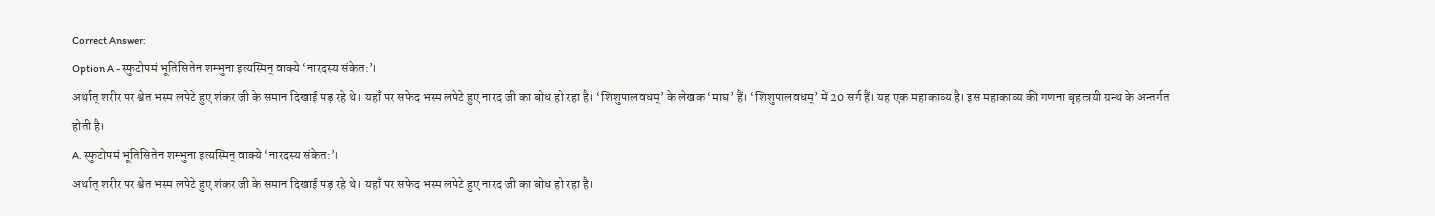Correct Answer:
Option A - स्फुटोपमं भूतिसितेन शम्भुना इत्यस्मिन् वाक्ये ‘नारदस्य संकेत:’।
अर्थात् शरीर पर श्वेत भस्म लपेटे हुए शंकर जी के समान दिखाई पड़ रहे थे। यहाँ पर सफेद भस्म लपेटे हुए नारद जी का बोध हो रहा है। ‘शिशुपालवधम्’ के लेखक ‘माघ’ हैं। ‘शिशुपालवधम्’ में 20 सर्ग हैं। यह एक महाकाव्य है। इस महाकाव्य की गणना बृहत्त्रयी ग्रन्थ के अन्तर्गत होती है।
A. स्फुटोपमं भूतिसितेन शम्भुना इत्यस्मिन् वाक्ये ‘नारदस्य संकेत:’।
अर्थात् शरीर पर श्वेत भस्म लपेटे हुए शंकर जी के समान दिखाई पड़ रहे थे। यहाँ पर सफेद भस्म लपेटे हुए नारद जी का बोध हो रहा है।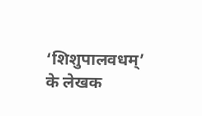‘शिशुपालवधम्’ के लेखक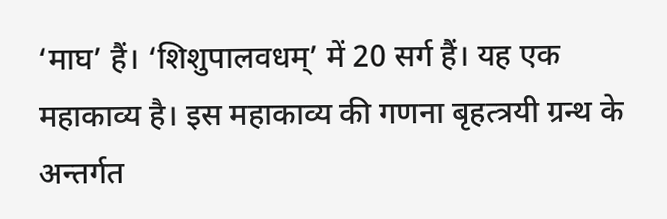‘माघ’ हैं। ‘शिशुपालवधम्’ में 20 सर्ग हैं। यह एक महाकाव्य है। इस महाकाव्य की गणना बृहत्त्रयी ग्रन्थ के अन्तर्गत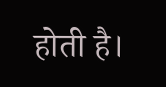होती है।